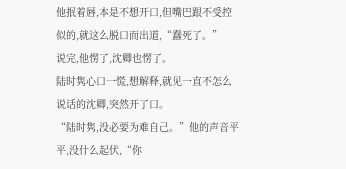他抿着唇,本是不想开口,但嘴巴跟不受控似的,就这么脱口而出道,“蠢死了。”
说完,他愣了,沈卿也愣了。
陆时隽心口一慌,想解释,就见一直不怎么说话的沈卿,突然开了口。
“陆时隽,没必要为难自己。”他的声音平平,没什么起伏,“你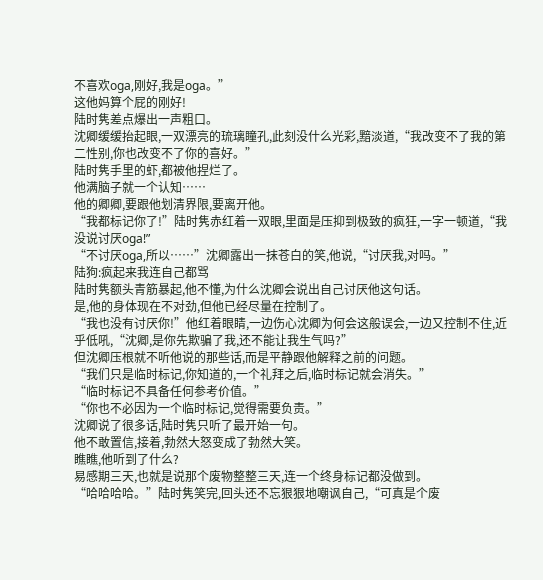不喜欢oga,刚好,我是oga。”
这他妈算个屁的刚好!
陆时隽差点爆出一声粗口。
沈卿缓缓抬起眼,一双漂亮的琉璃瞳孔,此刻没什么光彩,黯淡道,“我改变不了我的第二性别,你也改变不了你的喜好。”
陆时隽手里的虾,都被他捏烂了。
他满脑子就一个认知……
他的卿卿,要跟他划清界限,要离开他。
“我都标记你了!”陆时隽赤红着一双眼,里面是压抑到极致的疯狂,一字一顿道,“我没说讨厌oga!”
“不讨厌oga,所以……”沈卿露出一抹苍白的笑,他说,“讨厌我,对吗。”
陆狗:疯起来我连自己都骂
陆时隽额头青筋暴起,他不懂,为什么沈卿会说出自己讨厌他这句话。
是,他的身体现在不对劲,但他已经尽量在控制了。
“我也没有讨厌你!”他红着眼睛,一边伤心沈卿为何会这般误会,一边又控制不住,近乎低吼,“沈卿,是你先欺骗了我,还不能让我生气吗?”
但沈卿压根就不听他说的那些话,而是平静跟他解释之前的问题。
“我们只是临时标记,你知道的,一个礼拜之后,临时标记就会消失。”
“临时标记不具备任何参考价值。”
“你也不必因为一个临时标记,觉得需要负责。”
沈卿说了很多话,陆时隽只听了最开始一句。
他不敢置信,接着,勃然大怒变成了勃然大笑。
瞧瞧,他听到了什么?
易感期三天,也就是说那个废物整整三天,连一个终身标记都没做到。
“哈哈哈哈。”陆时隽笑完,回头还不忘狠狠地嘲讽自己,“可真是个废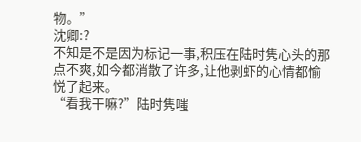物。”
沈卿:?
不知是不是因为标记一事,积压在陆时隽心头的那点不爽,如今都消散了许多,让他剥虾的心情都愉悦了起来。
“看我干嘛?”陆时隽嗤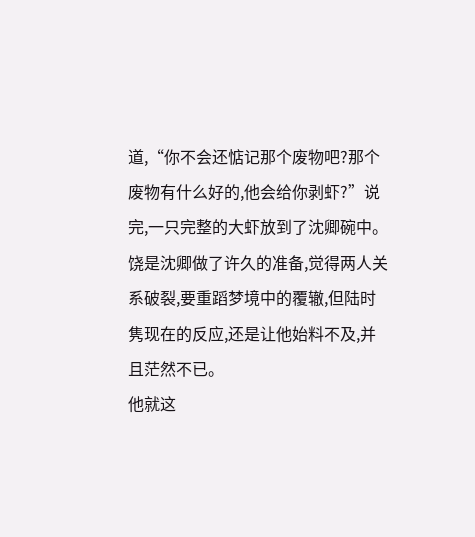道,“你不会还惦记那个废物吧?那个废物有什么好的,他会给你剥虾?”说完,一只完整的大虾放到了沈卿碗中。
饶是沈卿做了许久的准备,觉得两人关系破裂,要重蹈梦境中的覆辙,但陆时隽现在的反应,还是让他始料不及,并且茫然不已。
他就这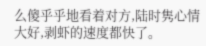么傻乎乎地看着对方,陆时隽心情大好,剥虾的速度都快了。